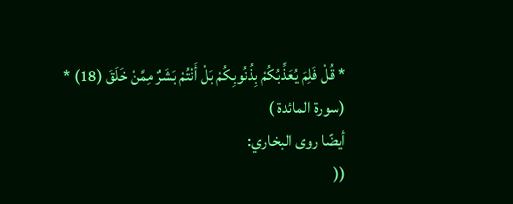* قُلْ فَلِمَ يُعَذِّبُكُمْ بِذُنُوبِكُمْ بَلْ أَنْتُمْ بَشَرٌ مِمَّنْ خَلَقَ (18) *
(سورة المائدة )
أيضًا روى البخاري:
((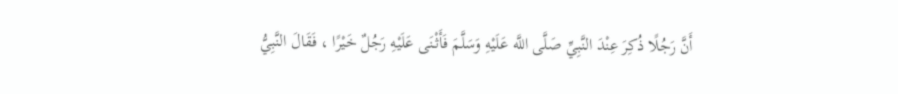أَنَّ رَجُلًا ذُكِرَ عِنْدَ النَّبِيِّ صَلَّى اللَّه عَلَيْهِ وَسَلَّمَ فَأَثْنَى عَلَيْهِ رَجُلٌ خَيْرًا ، فَقَالَ النَّبِيُّ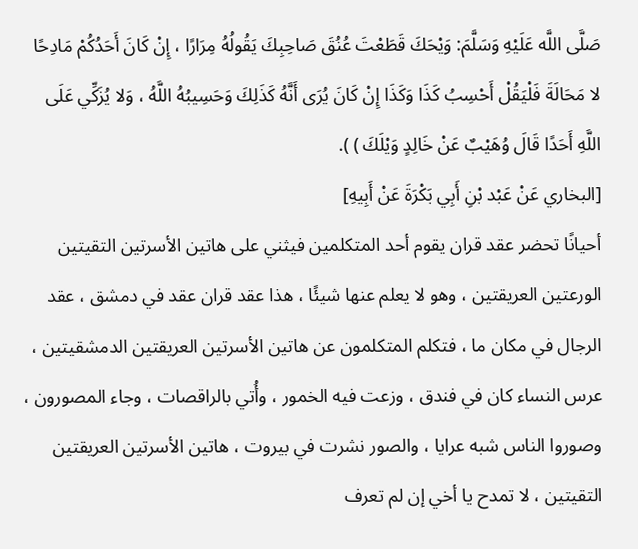صَلَّى اللَّه عَلَيْهِ وَسَلَّمَ: وَيْحَكَ قَطَعْتَ عُنُقَ صَاحِبِكَ يَقُولُهُ مِرَارًا ، إِنْ كَانَ أَحَدُكُمْ مَادِحًا لا مَحَالَةَ فَلْيَقُلْ أَحْسِبُ كَذَا وَكَذَا إِنْ كَانَ يُرَى أَنَّهُ كَذَلِكَ وَحَسِيبُهُ اللَّهُ ، وَلا يُزَكِّي عَلَى اللَّهِ أَحَدًا قَالَ وُهَيْبٌ عَنْ خَالِدٍ وَيْلَكَ ) ).
[البخاري عَنْ عَبْد بْنِ أَبِي بَكْرَةَ عَنْ أَبِيهِ]
أحيانًا تحضر عقد قران يقوم أحد المتكلمين فيثني على هاتين الأسرتين التقيتين الورعتين العريقتين ، وهو لا يعلم عنها شيئًا ، هذا عقد قران عقد في دمشق ، عقد الرجال في مكان ما ، فتكلم المتكلمون عن هاتين الأسرتين العريقتين الدمشقيتين ، عرس النساء كان في فندق ، وزعت فيه الخمور ، وأُتي بالراقصات ، وجاء المصورون ، وصوروا الناس شبه عرايا ، والصور نشرت في بيروت ، هاتين الأسرتين العريقتين التقيتين ، لا تمدح يا أخي إن لم تعرف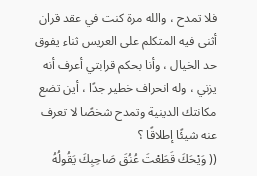فلا تمدح ، والله مرة كنت في عقد قران أثنى فيه المتكلم على العريس ثناء يفوق حد الخيال ، وأنا بحكم قرابتي أعرف أنه يزني ، وله انحراف خطير جدًا ، أين تضع مكانتك الدينية وتمدح شخصًا لا تعرف عنه شيئًا إطلاقًا ؟
(( وَيْحَكَ قَطَعْتَ عُنُقَ صَاحِبِكَ يَقُولُهُ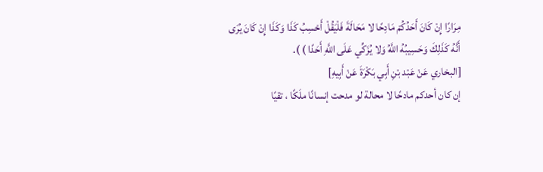مِرَارًا إِنْ كَانَ أَحَدُكُمْ مَادِحًا لا مَحَالَةَ فَلْيَقُلْ أَحْسِبُ كَذَا وَكَذَا إِنْ كَانَ يُرَى أَنَّهُ كَذَلِكَ وَحَسِيبُهُ اللَّهُ وَلا يُزَكِّي عَلَى اللَّهِ أَحَدًا ) ).
[البخاري عَنْ عَبْد بْنِ أَبِي بَكْرَةَ عَنْ أَبِيهِ]
إن كان أحدكم مادحًا لا محالة لو مدحت إنسانًا ملَكًا ، تقيًا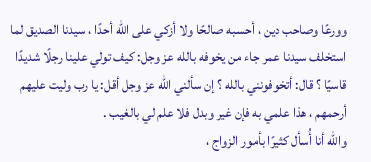وورعًا وصاحب دين ، أحسبه صالحًا ولا أزكي على الله أحدًا ، سيدنا الصديق لما استخلف سيدنا عمر جاء من يخوفه بالله عز وجل: كيف تولي علينا رجلًا شديدًا قاسيًا ؟ قال: أتخوفونني بالله ؟ إن سألني الله عز وجل أقل: يا رب وليت عليهم أرحمهم ، هذا علمي به فإن غير وبدل فلا علم لي بالغيب .
والله أنا أُسأل كثيرًا بأمور الزواج ،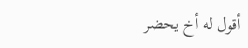أقول له أخ يحضر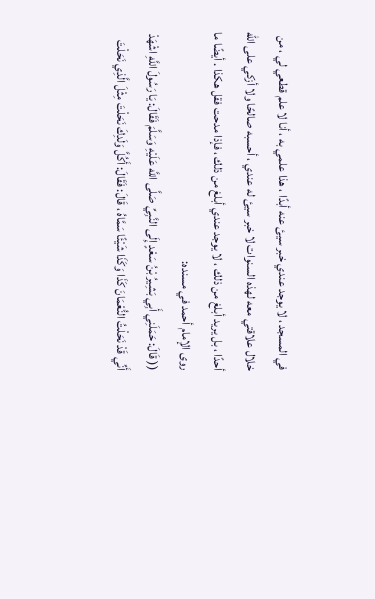في المسجد ، لا يوجد عندي خبر سيئ عنه أبدًا ، هذا علمي به ، أنا لا علم قطعي لي ، من خلال علاقتي معه لهذه السنوات لا خبر سيئ له عندي ، أحسبه صالحًا ولا أزكي على الله أحدًا ، بل يريد أبلغ من ذلك ، لا يوجد عندي أبلغ من ذلك ، فإذا مدحت فقل هكذا . أيضًا ما روى الإمام أحمد في مسنده:
(( قَالَ: حَمَلَنِي أَبِي بَشِيرُ بْنُ سَعْدٍ إِلَى النَّبِيِّ صَلَّى اللَّه عَلَيْهِ وَسَلَّمَ فَقَالَ: يَا رَسُولَ اللَّهِ اشْهَدْ أَنِّي قَدْ نَحَلْتُ النُّعْمَانَ كَذَا وَكَذَا شَيْئًا سَمَّاهُ ، قَالَ: فَقَالَ: أَكُلَّ وَلَدِكَ نَحَلْتَ مِثْلَ الَّذِي نَحَلْتَ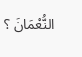النُّعْمَانَ ؟